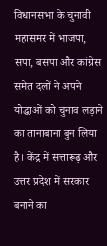विधानसभा के चुनावी महासमर में भाजपा, सपा, बसपा और कांग्रेस समेत दलों ने अपने योद्धाओं को चुनाव लड़ाने का तानाबाना बुन लिया है। केंद्र में सत्तारूढ़ और उत्तर प्रदेश में सरकार बनाने का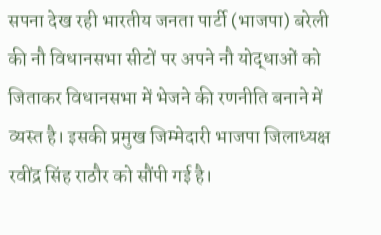सपना देख रही भारतीय जनता पार्टी (भाजपा) बरेली की नौ विधानसभा सीटों पर अपने नौ योद्धाओं को जिताकर विधानसभा में भेजने की रणनीति बनाने में व्यस्त है। इसकी प्रमुख जिम्मेदारी भाजपा जिलाध्यक्ष रवींद्र सिंह राठौर को सौंपी गई है।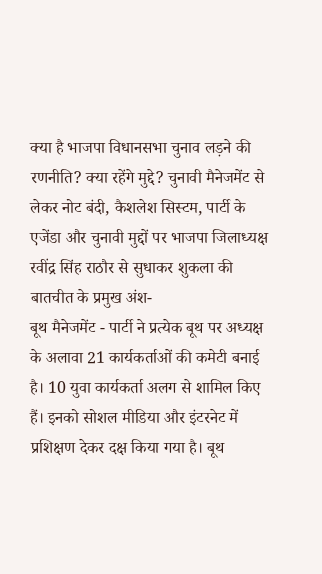क्या है भाजपा विधानसभा चुनाव लड़ने की रणनीति? क्या रहेंगे मुद्दे? चुनावी मैनेजमेंट से लेकर नोट बंदी, कैशलेश सिस्टम, पार्टी के एजेंडा और चुनावी मुद्दों पर भाजपा जिलाध्यक्ष रवींद्र सिंह राठौर से सुधाकर शुकला की बातचीत के प्रमुख अंश-
बूथ मैनेजमेंट - पार्टी ने प्रत्येक बूथ पर अध्यक्ष के अलावा 21 कार्यकर्ताओं की कमेटी बनाई है। 10 युवा कार्यकर्ता अलग से शामिल किए हैं। इनको सोशल मीडिया और इंटरनेट में प्रशिक्षण देकर दक्ष किया गया है। बूथ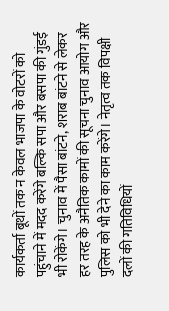कार्यकर्ता बूथों तक न केवल भाजपा के वोटरों को पहुंचाने में मदद करेंगे बल्कि सपा और बसपा की गुंडई भी रोकेंगे। चुनाव में पैसा बांटने, शराब बांटने से लेकर हर तरह के अनैतिक कामों की सूचना चुनाव आयोग और पुलिस को भी देने का काम करेंगे। नेतृत्व तक विपक्षी दलों की गतिविधियों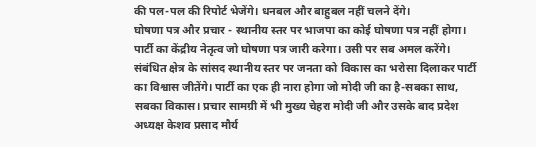की पल-पल की रिपोर्ट भेजेंगे। धनबल और बाहुबल नहीं चलने देंगे।
घोषणा पत्र और प्रचार - स्थानीय स्तर पर भाजपा का कोई घोषणा पत्र नहीं होगा। पार्टी का केंद्रीय नेतृत्व जो घोषणा पत्र जारी करेगा। उसी पर सब अमल करेंगे। संबंधित क्षेत्र के सांसद स्थानीय स्तर पर जनता को विकास का भरोसा दिलाकर पार्टी का विश्वास जीतेंगे। पार्टी का एक ही नारा होगा जो मोदी जी का है-सबका साथ, सबका विकास। प्रचार सामग्री में भी मुख्य चेहरा मोदी जी और उसके बाद प्रदेश अध्यक्ष केशव प्रसाद मौर्य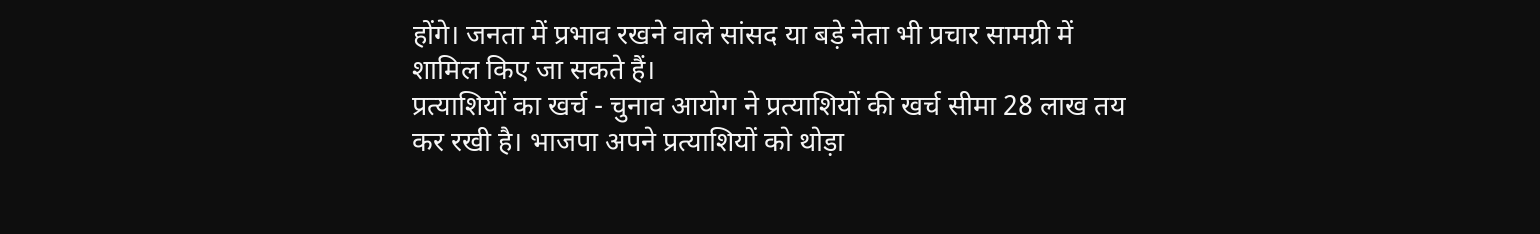होंगे। जनता में प्रभाव रखने वाले सांसद या बड़े नेता भी प्रचार सामग्री में शामिल किए जा सकते हैं।
प्रत्याशियों का खर्च - चुनाव आयोग ने प्रत्याशियों की खर्च सीमा 28 लाख तय कर रखी है। भाजपा अपने प्रत्याशियों को थोड़ा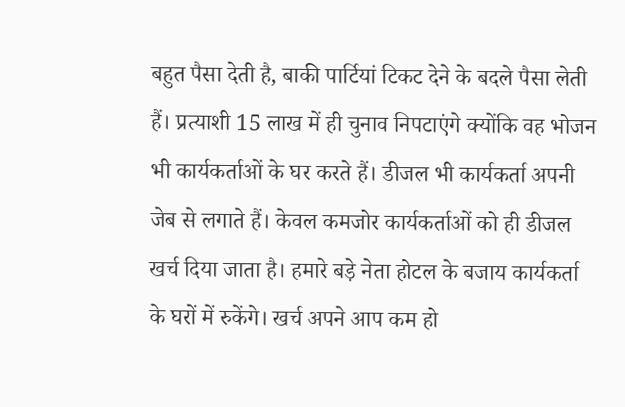बहुत पैसा देती है, बाकी पार्टियां टिकट देने के बदले पैसा लेती हैं। प्रत्याशी 15 लाख में ही चुनाव निपटाएंगे क्योंकि वह भोजन भी कार्यकर्ताओं के घर करते हैं। डीजल भी कार्यकर्ता अपनी जेब से लगाते हैं। केवल कमजोर कार्यकर्ताओं को ही डीजल खर्च दिया जाता है। हमारे बड़े नेता होटल के बजाय कार्यकर्ता के घरों में रुकेंगे। खर्च अपने आप कम हो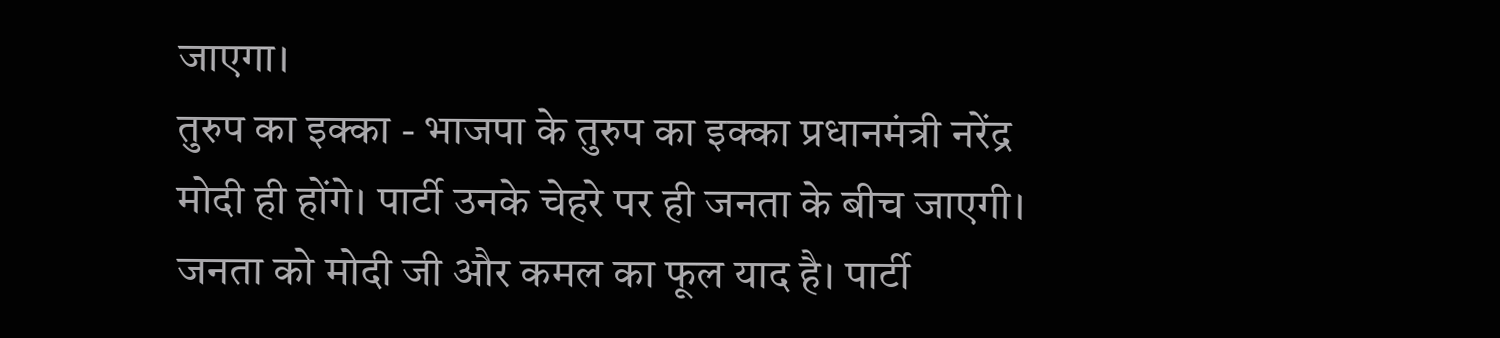जाएगा।
तुरुप का इक्का - भाजपा के तुरुप का इक्का प्रधानमंत्री नरेंद्र मोदी ही होंगे। पार्टी उनके चेहरे पर ही जनता के बीच जाएगी। जनता को मोदी जी और कमल का फूल याद है। पार्टी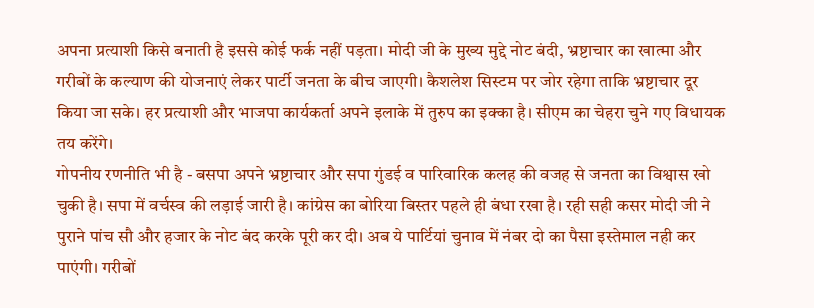अपना प्रत्याशी किसे बनाती है इससे कोई फर्क नहीं पड़ता। मोदी जी के मुख्य मुद्दे नोट बंदी, भ्रष्टाचार का खात्मा और गरीबों के कल्याण की योजनाएं लेकर पार्टी जनता के बीच जाएगी। कैशलेश सिस्टम पर जोर रहेगा ताकि भ्रष्टाचार दूर किया जा सके। हर प्रत्याशी और भाजपा कार्यकर्ता अपने इलाके में तुरुप का इक्का है। सीएम का चेहरा चुने गए विधायक तय करेंगे।
गोपनीय रणनीति भी है - बसपा अपने भ्रष्टाचार और सपा गुंडई व पारिवारिक कलह की वजह से जनता का विश्वास खो चुकी है। सपा में वर्चस्व की लड़ाई जारी है। कांग्रेस का बोरिया बिस्तर पहले ही बंधा रखा है। रही सही कसर मोदी जी ने पुराने पांच सौ और हजार के नोट बंद करके पूरी कर दी। अब ये पार्टियां चुनाव में नंबर दो का पैसा इस्तेमाल नही कर पाएंगी। गरीबों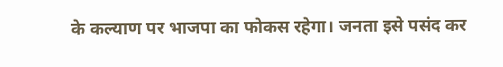के कल्याण पर भाजपा का फोकस रहेगा। जनता इसे पसंद कर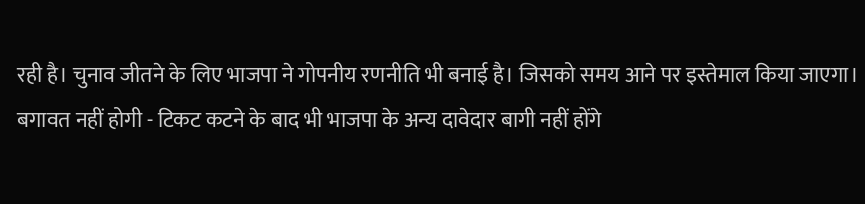रही है। चुनाव जीतने के लिए भाजपा ने गोपनीय रणनीति भी बनाई है। जिसको समय आने पर इस्तेमाल किया जाएगा।
बगावत नहीं होगी - टिकट कटने के बाद भी भाजपा के अन्य दावेदार बागी नहीं होंगे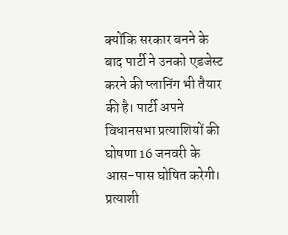क्योंकि सरकार बनने के बाद पार्टी ने उनको एडजेस्ट करने की प्लानिंग भी तैयार की है। पार्टी अपने विधानसभा प्रत्याशियों की घोषणा 16 जनवरी के आस-पास घोषित करेगी। प्रत्याशी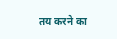तय करने का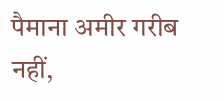पैमाना अमीर गरीब नहीं,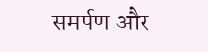समर्पण और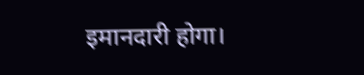इमानदारी होगा।